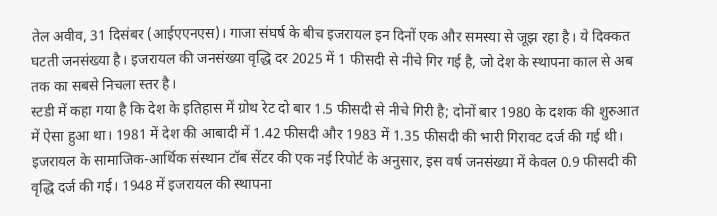तेल अवीव, 31 दिसंबर (आईएएनएस)। गाजा संघर्ष के बीच इजरायल इन दिनों एक और समस्या से जूझ रहा है। ये दिक्कत घटती जनसंख्या है। इजरायल की जनसंख्या वृद्धि दर 2025 में 1 फीसदी से नीचे गिर गई है, जो देश के स्थापना काल से अब तक का सबसे निचला स्तर है।
स्टडी में कहा गया है कि देश के इतिहास में ग्रोथ रेट दो बार 1.5 फीसदी से नीचे गिरी है; दोनों बार 1980 के दशक की शुरुआत में ऐसा हुआ था। 1981 में देश की आबादी में 1.42 फीसदी और 1983 में 1.35 फीसदी की भारी गिरावट दर्ज की गई थी।
इजरायल के सामाजिक-आर्थिक संस्थान टॉब सेंटर की एक नई रिपोर्ट के अनुसार, इस वर्ष जनसंख्या में केवल 0.9 फीसदी की वृद्धि दर्ज की गई। 1948 में इजरायल की स्थापना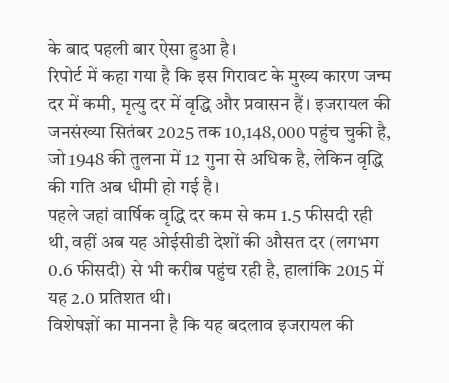के बाद पहली बार ऐसा हुआ है।
रिपोर्ट में कहा गया है कि इस गिरावट के मुख्य कारण जन्म दर में कमी, मृत्यु दर में वृद्धि और प्रवासन हैं। इजरायल की जनसंख्या सितंबर 2025 तक 10,148,000 पहुंच चुकी है, जो 1948 की तुलना में 12 गुना से अधिक है, लेकिन वृद्धि की गति अब धीमी हो गई है।
पहले जहां वार्षिक वृद्धि दर कम से कम 1.5 फीसदी रही थी, वहीं अब यह ओईसीडी देशों की औसत दर (लगभग 0.6 फीसदी) से भी करीब पहुंच रही है, हालांकि 2015 में यह 2.0 प्रतिशत थी।
विशेषज्ञों का मानना है कि यह बदलाव इजरायल की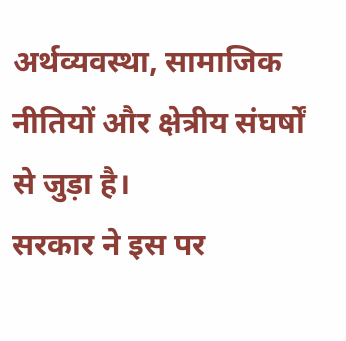अर्थव्यवस्था, सामाजिक नीतियों और क्षेत्रीय संघर्षों से जुड़ा है।
सरकार ने इस पर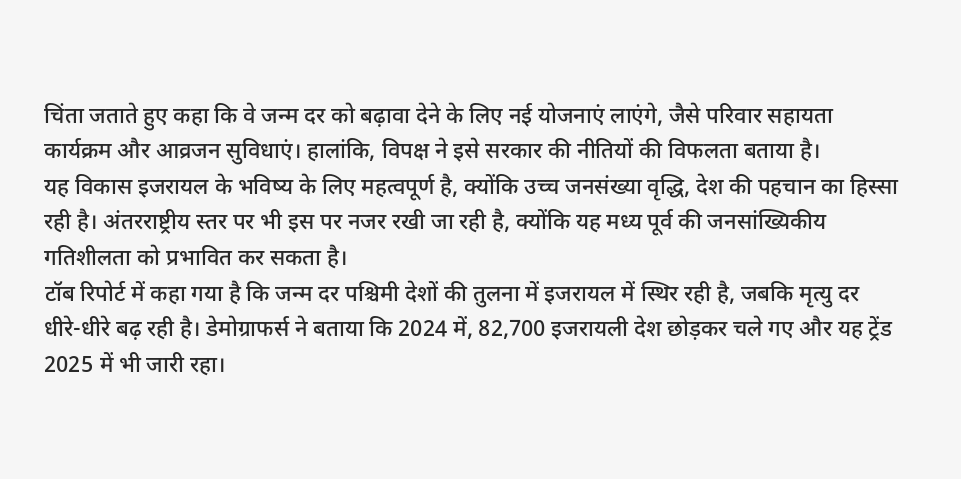चिंता जताते हुए कहा कि वे जन्म दर को बढ़ावा देने के लिए नई योजनाएं लाएंगे, जैसे परिवार सहायता कार्यक्रम और आव्रजन सुविधाएं। हालांकि, विपक्ष ने इसे सरकार की नीतियों की विफलता बताया है।
यह विकास इजरायल के भविष्य के लिए महत्वपूर्ण है, क्योंकि उच्च जनसंख्या वृद्धि, देश की पहचान का हिस्सा रही है। अंतरराष्ट्रीय स्तर पर भी इस पर नजर रखी जा रही है, क्योंकि यह मध्य पूर्व की जनसांख्यिकीय गतिशीलता को प्रभावित कर सकता है।
टॉब रिपोर्ट में कहा गया है कि जन्म दर पश्चिमी देशों की तुलना में इजरायल में स्थिर रही है, जबकि मृत्यु दर धीरे-धीरे बढ़ रही है। डेमोग्राफर्स ने बताया कि 2024 में, 82,700 इजरायली देश छोड़कर चले गए और यह ट्रेंड 2025 में भी जारी रहा।